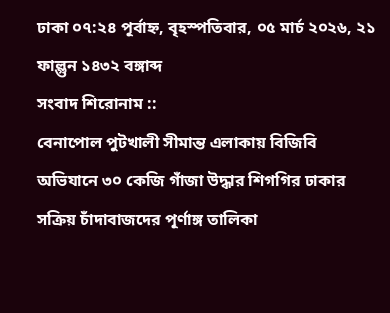ঢাকা ০৭:২৪ পূর্বাহ্ন, বৃহস্পতিবার, ০৫ মার্চ ২০২৬, ২১ ফাল্গুন ১৪৩২ বঙ্গাব্দ
সংবাদ শিরোনাম ::
বেনাপোল পুটখালী সীমান্ত এলাকায় বিজিবি অভিযানে ৩০ কেজি গাঁজা উদ্ধার শিগগির ঢাকার সক্রিয় চাঁদাবাজদের পূর্ণাঙ্গ তালিকা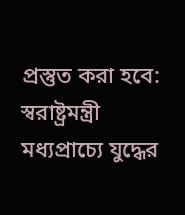প্রস্তুত করা হবে: স্বরাষ্ট্রমন্ত্রী মধ্যপ্রাচ্যে যুদ্ধের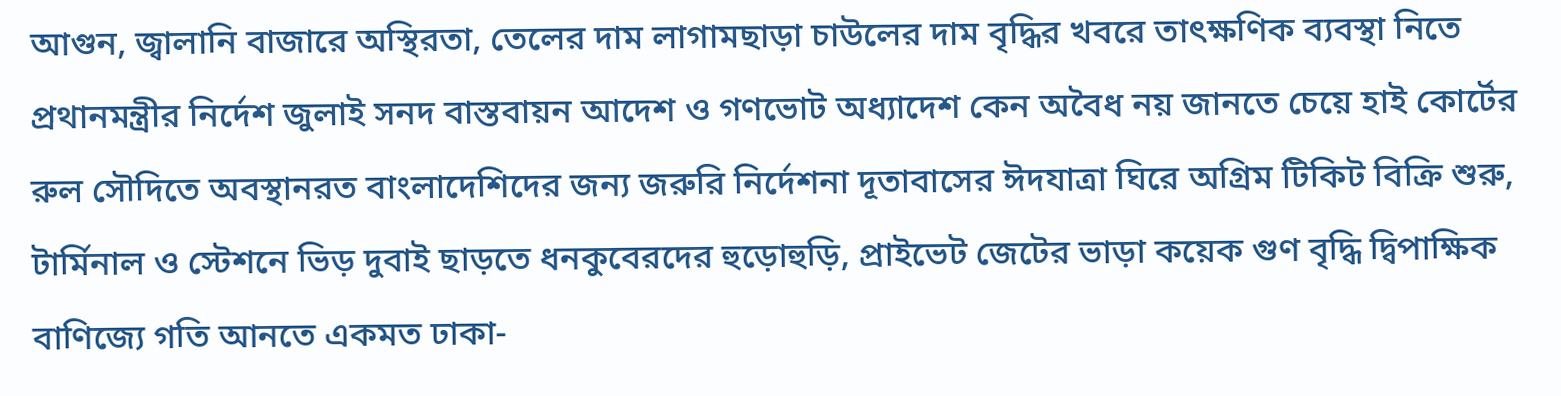আগুন, জ্বালানি বাজারে অস্থিরতা, তেলের দাম লাগামছাড়া চাউলের দাম বৃদ্ধির খবরে তাৎক্ষণিক ব্যবস্থা নিতে প্রথানমন্ত্রীর নির্দেশ জুলাই সনদ বাস্তবায়ন আদেশ ও গণভোট অধ্যাদেশ কেন অবৈধ নয় জানতে চেয়ে হাই কোর্টের রুল সৌদিতে অবস্থানরত বাংলাদেশিদের জন্য জরুরি নির্দেশনা দূতাবাসের ঈদযাত্রা ঘিরে অগ্রিম টিকিট বিক্রি শুরু, টার্মিনাল ও স্টেশনে ভিড় দুবাই ছাড়তে ধনকুবেরদের হুড়োহুড়ি, প্রাইভেট জেটের ভাড়া কয়েক গুণ বৃদ্ধি দ্বিপাক্ষিক বাণিজ্যে গতি আনতে একমত ঢাকা-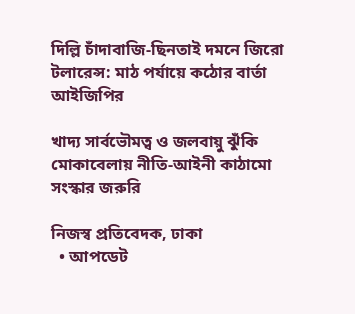দিল্লি চাঁদাবাজি-ছিনতাই দমনে জিরো টলারেন্স: মাঠ পর্যায়ে কঠোর বার্তা আইজিপির

খাদ্য সার্বভৌমত্ব ও জলবায়ু ঝুঁকি মোকাবেলায় নীতি-আইনী কাঠামো সংস্কার জরুরি

নিজস্ব প্রতিবেদক, ঢাকা
  • আপডেট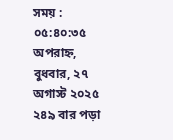সময় : ০৫:৪০:৩৫ অপরাহ্ন, বুধবার, ২৭ অগাস্ট ২০২৫ ২৪৯ বার পড়া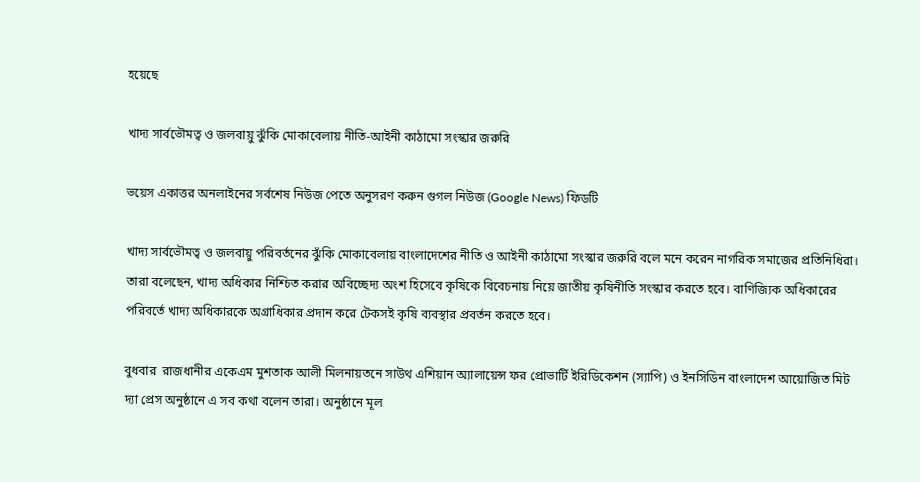হয়েছে

খাদ্য সার্বভৌমত্ব ও জলবায়ু ঝুঁকি মোকাবেলায় নীতি-আইনী কাঠামো সংস্কার জরুরি

ভয়েস একাত্তর অনলাইনের সর্বশেষ নিউজ পেতে অনুসরণ করুন গুগল নিউজ (Google News) ফিডটি

খাদ্য সার্বভৌমত্ব ও জলবায়ু পরিবর্তনের ঝুঁকি মোকাবেলায় বাংলাদেশের নীতি ও আইনী কাঠামো সংস্কার জরুরি বলে মনে করেন নাগরিক সমাজের প্রতিনিধিরা। তারা বলেছেন, খাদ্য অধিকার নিশ্চিত করার অবিচ্ছেদ্য অংশ হিসেবে কৃষিকে বিবেচনায় নিয়ে জাতীয় কৃষিনীতি সংস্কার করতে হবে। বাণিজ্যিক অধিকারের পরিবর্তে খাদ্য অধিকারকে অগ্রাধিকার প্রদান করে টেকসই কৃষি ব্যবস্থার প্রবর্তন করতে হবে।

বুধবার  রাজধানীর একেএম মুশতাক আলী মিলনায়তনে সাউথ এশিয়ান অ্যালায়েন্স ফর প্রোভার্টি ইরিডিকেশন (স্যাপি) ও ইনসিডিন বাংলাদেশ আয়োজিত মিট দ্যা প্রেস অনুষ্ঠানে এ সব কথা বলেন তারা। অনুষ্ঠানে মূল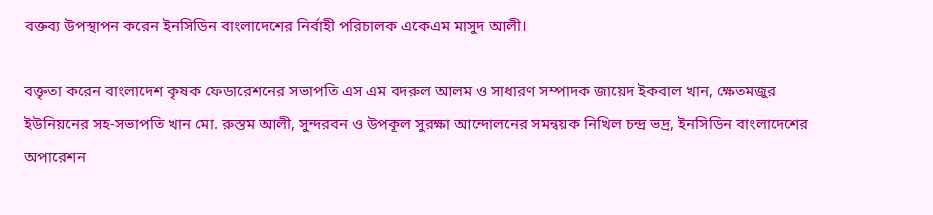বক্তব্য উপস্থাপন করেন ইনসিডিন বাংলাদেশের নির্বাহী পরিচালক একেএম মাসুদ আলী।

বক্তৃতা করেন বাংলাদেশ কৃষক ফেডারেশনের সভাপতি এস এম বদরুল আলম ও সাধারণ সম্পাদক জায়েদ ইকবাল খান, ক্ষেতমজুর ইউনিয়নের সহ-সভাপতি খান মো. রুস্তম আলী, সুন্দরবন ও উপকূল সুরক্ষা আন্দোলনের সমন্বয়ক নিখিল চন্দ্র ভদ্র, ইনসিডিন বাংলাদেশের অপারেশন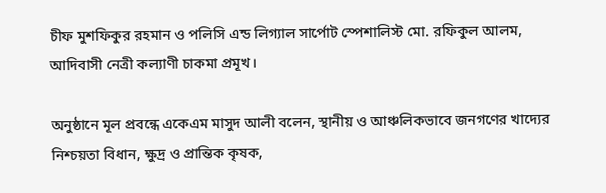চীফ মুশফিকুর রহমান ও পলিসি এন্ড লিগ্যাল সার্পোট স্পেশালিস্ট মো. রফিকুল আলম, আদিবাসী নেত্রী কল্যাণী চাকমা প্রমূখ।

অনুষ্ঠানে মূল প্রবন্ধে একেএম মাসুদ আলী বলেন, স্থানীয় ও আঞ্চলিকভাবে জনগণের খাদ্যের নিশ্চয়তা বিধান, ক্ষুদ্র ও প্রান্তিক কৃষক,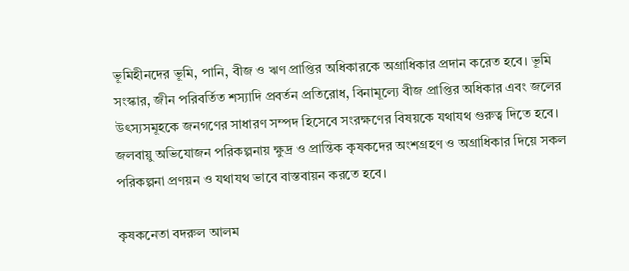ভূমিহীনদের ভূমি, পানি, বীজ ও ঋণ প্রাপ্তির অধিকারকে অগ্রাধিকার প্রদান করেত হবে। ভূমি সংস্কার, জীন পরিবর্তিত শস্যাদি প্রবর্তন প্রতিরোধ, বিনামূল্যে বীজ প্রাপ্তির অধিকার এবং জলের উৎস্যসমূহকে জনগণের সাধারণ সম্পদ হিসেবে সংরক্ষণের বিষয়কে যথাযথ গুরুত্ব দিতে হবে। জলবায়ু অভিযোজন পরিকল্পনায় ক্ষুদ্র ও প্রান্তিক কৃষকদের অংশগ্রহণ ও অগ্রাধিকার দিয়ে সকল পরিকল্পনা প্রণয়ন ও যথাযথ ভাবে বাস্তবায়ন করতে হবে।

কৃষকনেতা বদরুল আলম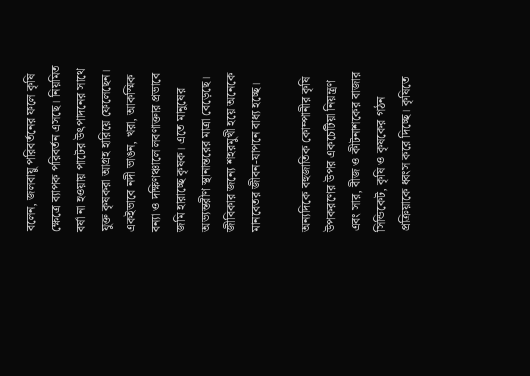বলেন, জলবায়ু পরিবর্তনের ফলে কৃষি ক্ষেত্রে ব্যাপক পরিবর্তন এসছে। নিয়মিত বর্ষা না হওয়ায় পাটের উৎপাদনের সাথে যুক্ত কৃষকরা আগ্রহ হারিয়ে ফেলেছেন। একইভাবে নদী ভাঙন, খরা, আকস্মিক বন্যা ও দক্ষিণঞ্চালে লবণাক্তার প্রভাবে জমি হারাচ্ছে কৃষক। এতে মানুষের অভ্যন্তরীণ স্থানান্তরের মাত্রা বেড়েছে। জীবিকার জন্যে শহরমুখী হয়ে অনেকে মানবেতর জীবন-যাপনে বাধ্য হচ্ছে।

অন্যদিকে বহুজাতিক কোম্পানীর কৃষি উপকরণের উপর একচেটিয়া নিয়ন্ত্রণ এবং সার, বীজ ও কীটনাশকের বাজার সিন্ডিকেট, কৃষি ও কৃষকের গঠন প্রক্রিয়াকে ধ্বংস করে দিচ্ছে। কৃষিতে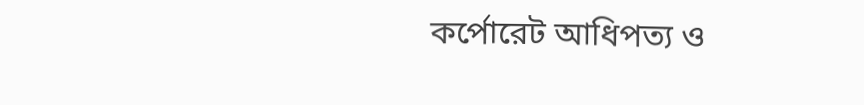কর্পোরেট আধিপত্য ও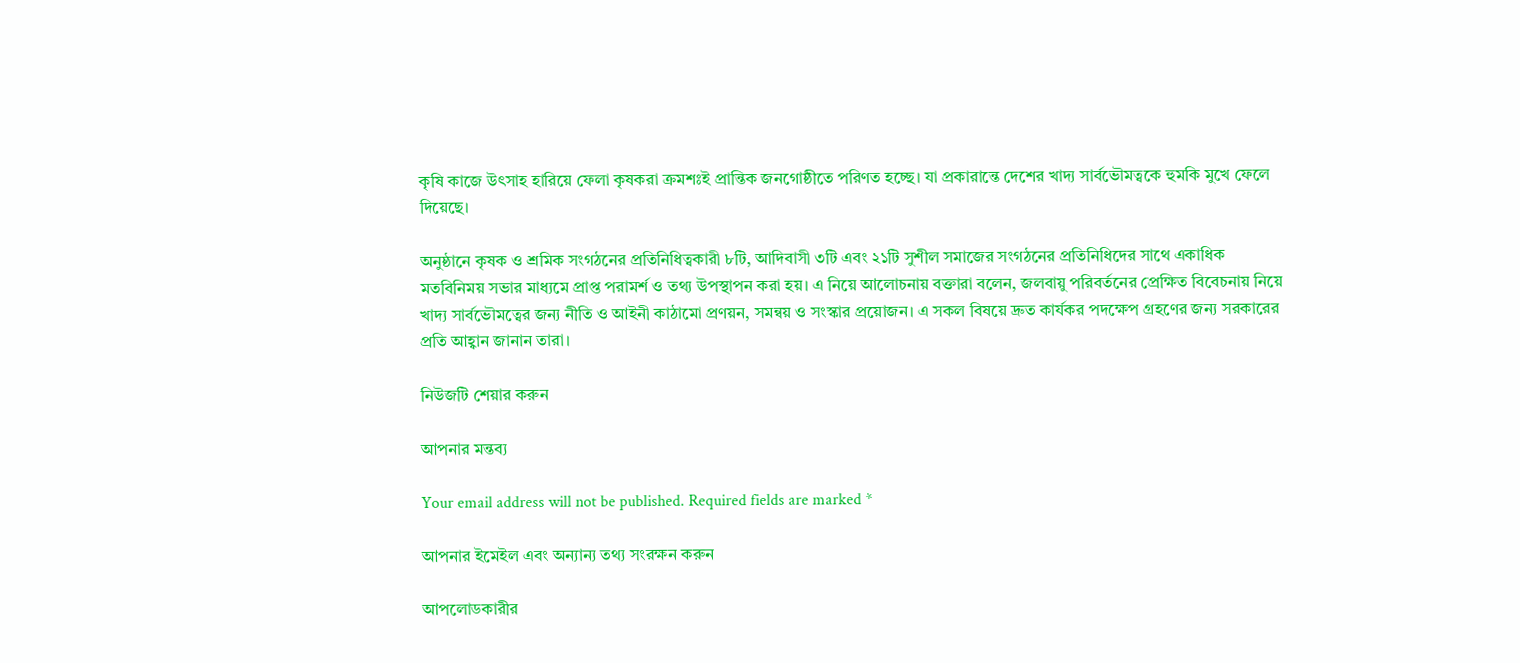কৃষি কাজে উৎসাহ হারিয়ে ফেলা কৃষকরা ক্রমশঃই প্রান্তিক জনগোষ্ঠীতে পরিণত হচ্ছে। যা প্রকারান্তে দেশের খাদ্য সার্বভৌমত্বকে হুমকি মুখে ফেলে দিয়েছে।

অনুষ্ঠানে কৃষক ও শ্রমিক সংগঠনের প্রতিনিধিত্বকারী ৮টি, আদিবাসী ৩টি এবং ২১টি সুশীল সমাজের সংগঠনের প্রতিনিধিদের সাথে একাধিক মতবিনিময় সভার মাধ্যমে প্রাপ্ত পরামর্শ ও তথ্য উপস্থাপন করা হয়। এ নিয়ে আলোচনায় বক্তারা বলেন, জলবায়ু পরিবর্তনের প্রেক্ষিত বিবেচনায় নিয়ে খাদ্য সার্বভৌমত্বের জন্য নীতি ও আইনী কাঠামো প্রণয়ন, সমন্বয় ও সংস্কার প্রয়োজন। এ সকল বিষয়ে দ্রুত কার্যকর পদক্ষেপ গ্রহণের জন্য সরকারের প্রতি আহ্বান জানান তারা।

নিউজটি শেয়ার করুন

আপনার মন্তব্য

Your email address will not be published. Required fields are marked *

আপনার ইমেইল এবং অন্যান্য তথ্য সংরক্ষন করুন

আপলোডকারীর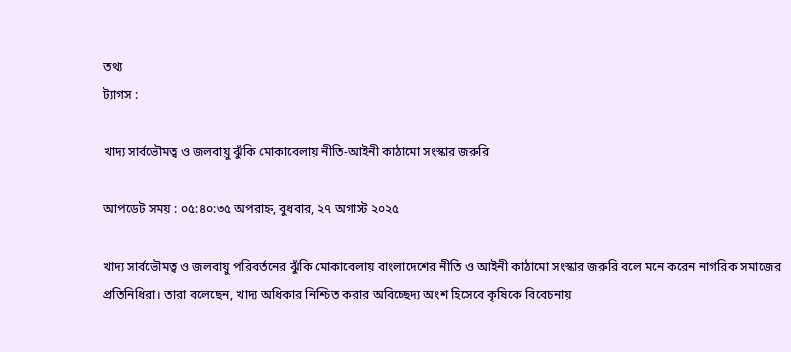তথ্য
ট্যাগস :

খাদ্য সার্বভৌমত্ব ও জলবায়ু ঝুঁকি মোকাবেলায় নীতি-আইনী কাঠামো সংস্কার জরুরি

আপডেট সময় : ০৫:৪০:৩৫ অপরাহ্ন, বুধবার, ২৭ অগাস্ট ২০২৫

খাদ্য সার্বভৌমত্ব ও জলবায়ু পরিবর্তনের ঝুঁকি মোকাবেলায় বাংলাদেশের নীতি ও আইনী কাঠামো সংস্কার জরুরি বলে মনে করেন নাগরিক সমাজের প্রতিনিধিরা। তারা বলেছেন, খাদ্য অধিকার নিশ্চিত করার অবিচ্ছেদ্য অংশ হিসেবে কৃষিকে বিবেচনায়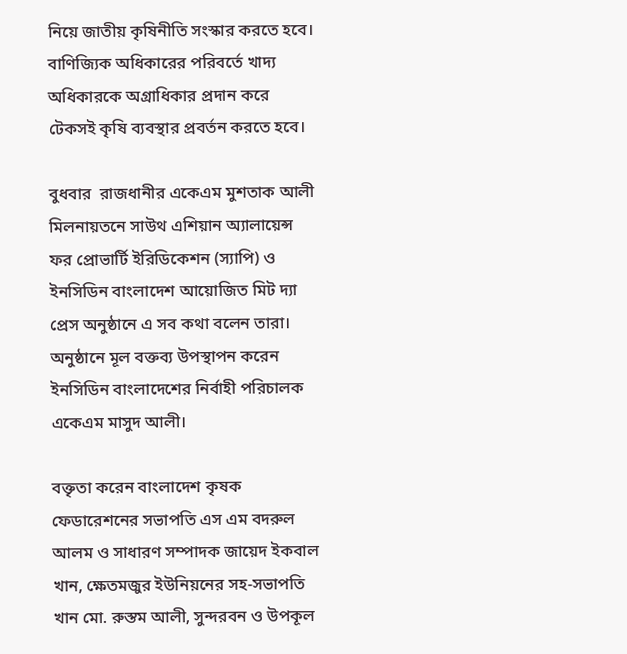নিয়ে জাতীয় কৃষিনীতি সংস্কার করতে হবে। বাণিজ্যিক অধিকারের পরিবর্তে খাদ্য অধিকারকে অগ্রাধিকার প্রদান করে টেকসই কৃষি ব্যবস্থার প্রবর্তন করতে হবে।

বুধবার  রাজধানীর একেএম মুশতাক আলী মিলনায়তনে সাউথ এশিয়ান অ্যালায়েন্স ফর প্রোভার্টি ইরিডিকেশন (স্যাপি) ও ইনসিডিন বাংলাদেশ আয়োজিত মিট দ্যা প্রেস অনুষ্ঠানে এ সব কথা বলেন তারা। অনুষ্ঠানে মূল বক্তব্য উপস্থাপন করেন ইনসিডিন বাংলাদেশের নির্বাহী পরিচালক একেএম মাসুদ আলী।

বক্তৃতা করেন বাংলাদেশ কৃষক ফেডারেশনের সভাপতি এস এম বদরুল আলম ও সাধারণ সম্পাদক জায়েদ ইকবাল খান, ক্ষেতমজুর ইউনিয়নের সহ-সভাপতি খান মো. রুস্তম আলী, সুন্দরবন ও উপকূল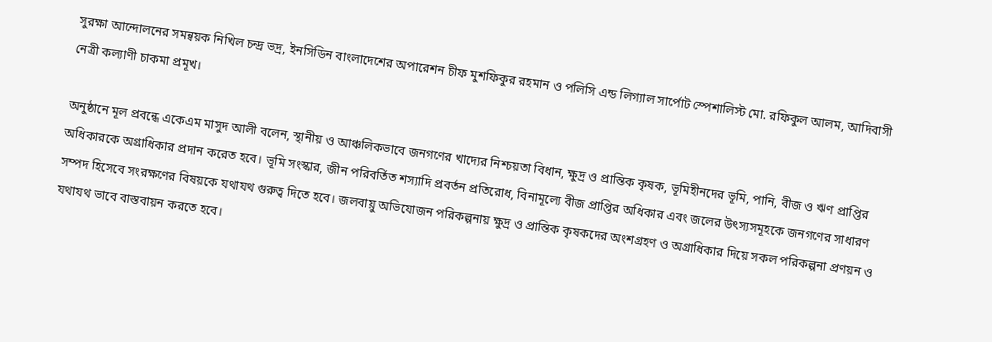সুরক্ষা আন্দোলনের সমন্বয়ক নিখিল চন্দ্র ভদ্র, ইনসিডিন বাংলাদেশের অপারেশন চীফ মুশফিকুর রহমান ও পলিসি এন্ড লিগ্যাল সার্পোট স্পেশালিস্ট মো. রফিকুল আলম, আদিবাসী নেত্রী কল্যাণী চাকমা প্রমূখ।

অনুষ্ঠানে মূল প্রবন্ধে একেএম মাসুদ আলী বলেন, স্থানীয় ও আঞ্চলিকভাবে জনগণের খাদ্যের নিশ্চয়তা বিধান, ক্ষুদ্র ও প্রান্তিক কৃষক, ভূমিহীনদের ভূমি, পানি, বীজ ও ঋণ প্রাপ্তির অধিকারকে অগ্রাধিকার প্রদান করেত হবে। ভূমি সংস্কার, জীন পরিবর্তিত শস্যাদি প্রবর্তন প্রতিরোধ, বিনামূল্যে বীজ প্রাপ্তির অধিকার এবং জলের উৎস্যসমূহকে জনগণের সাধারণ সম্পদ হিসেবে সংরক্ষণের বিষয়কে যথাযথ গুরুত্ব দিতে হবে। জলবায়ু অভিযোজন পরিকল্পনায় ক্ষুদ্র ও প্রান্তিক কৃষকদের অংশগ্রহণ ও অগ্রাধিকার দিয়ে সকল পরিকল্পনা প্রণয়ন ও যথাযথ ভাবে বাস্তবায়ন করতে হবে।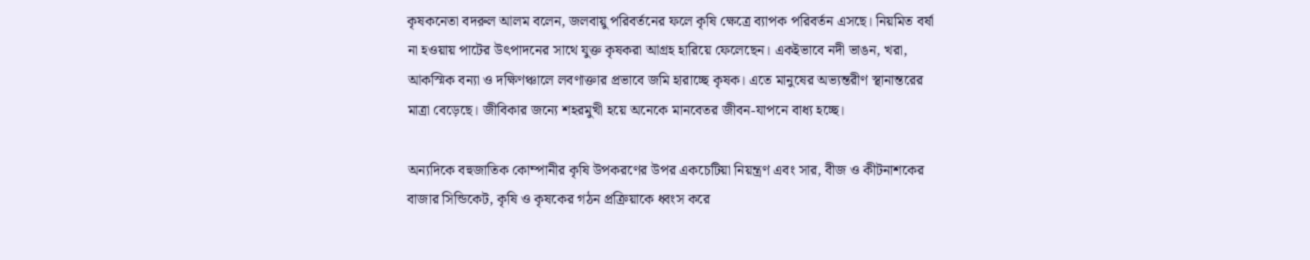কৃষকনেতা বদরুল আলম বলেন, জলবায়ু পরিবর্তনের ফলে কৃষি ক্ষেত্রে ব্যাপক পরিবর্তন এসছে। নিয়মিত বর্ষা না হওয়ায় পাটের উৎপাদনের সাথে যুক্ত কৃষকরা আগ্রহ হারিয়ে ফেলেছেন। একইভাবে নদী ভাঙন, খরা, আকস্মিক বন্যা ও দক্ষিণঞ্চালে লবণাক্তার প্রভাবে জমি হারাচ্ছে কৃষক। এতে মানুষের অভ্যন্তরীণ স্থানান্তরের মাত্রা বেড়েছে। জীবিকার জন্যে শহরমুখী হয়ে অনেকে মানবেতর জীবন-যাপনে বাধ্য হচ্ছে।

অন্যদিকে বহুজাতিক কোম্পানীর কৃষি উপকরণের উপর একচেটিয়া নিয়ন্ত্রণ এবং সার, বীজ ও কীটনাশকের বাজার সিন্ডিকেট, কৃষি ও কৃষকের গঠন প্রক্রিয়াকে ধ্বংস করে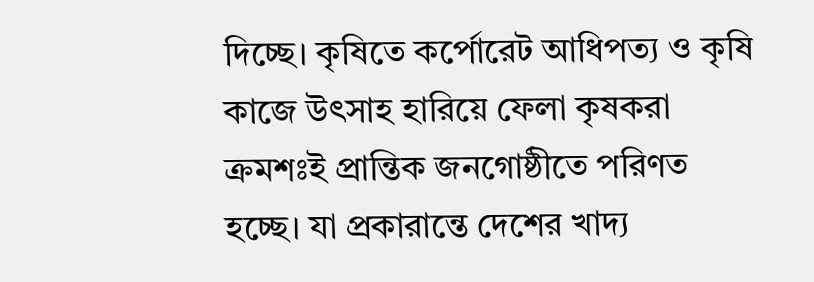দিচ্ছে। কৃষিতে কর্পোরেট আধিপত্য ও কৃষি কাজে উৎসাহ হারিয়ে ফেলা কৃষকরা ক্রমশঃই প্রান্তিক জনগোষ্ঠীতে পরিণত হচ্ছে। যা প্রকারান্তে দেশের খাদ্য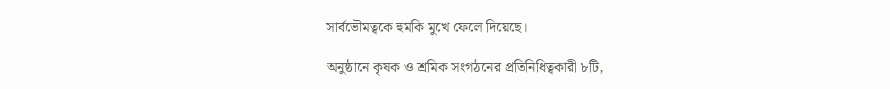সার্বভৌমত্বকে হুমকি মুখে ফেলে দিয়েছে।

অনুষ্ঠানে কৃষক ও শ্রমিক সংগঠনের প্রতিনিধিত্বকারী ৮টি,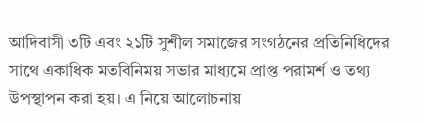আদিবাসী ৩টি এবং ২১টি সুশীল সমাজের সংগঠনের প্রতিনিধিদের সাথে একাধিক মতবিনিময় সভার মাধ্যমে প্রাপ্ত পরামর্শ ও তথ্য উপস্থাপন করা হয়। এ নিয়ে আলোচনায়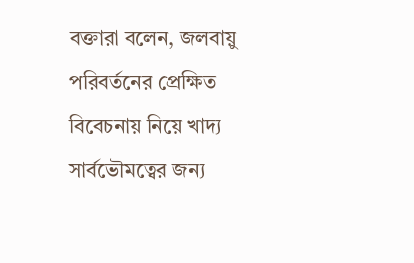বক্তারা বলেন, জলবায়ু পরিবর্তনের প্রেক্ষিত বিবেচনায় নিয়ে খাদ্য সার্বভৌমত্বের জন্য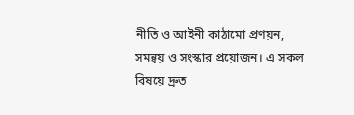নীতি ও আইনী কাঠামো প্রণয়ন, সমন্বয় ও সংস্কার প্রয়োজন। এ সকল বিষয়ে দ্রুত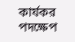কার্যকর পদক্ষেপ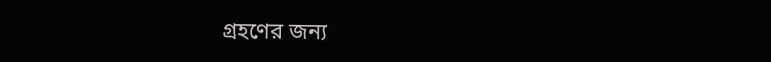গ্রহণের জন্য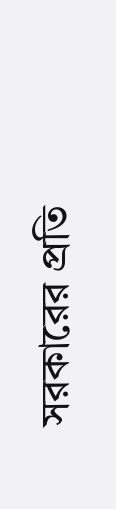সরকারের প্রতি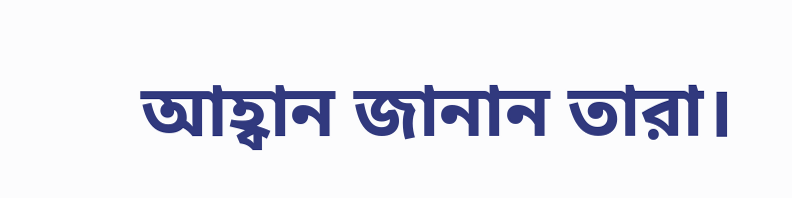আহ্বান জানান তারা।